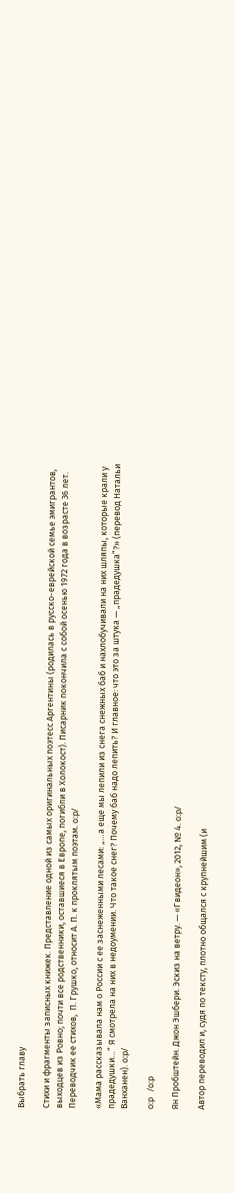Выбрать главу

Стихи и фрагменты записных книжек. Представление одной из самых оригинальных поэтесс Аргентины (родилась в русско-еврейской семье эмигрантов, выходцев из Ровно; почти все родственники, оставшиеся в Европе, погибли в Холокост). Писарник покончила с собой осенью 1972 года в возрасте 36 лет. Переводчик ее стихов,  П. Грушко, относит А. П. к проклятым поэтам. o:p/

«Мама рассказывала нам о России с ее заснеженными лесами: „…а еще мы лепили из снега снежных баб и нахлобучивали на них шляпы, которые крали у прадедушки…” Я смотрела на них в недоумении. Что такое снег? Почему баб надо лепить? И главное: что это за штука — „прадедушка”?» (перевод Натальи Ванханен). o:p/

o:p   /o:p

Ян Пробштейн. Джон Эшбери. Эскиз на ветру. — «Гвидеон», 2012, № 4. o:p/

Автор переводил и, судя по тексту, плотно общался с крупнейшим (и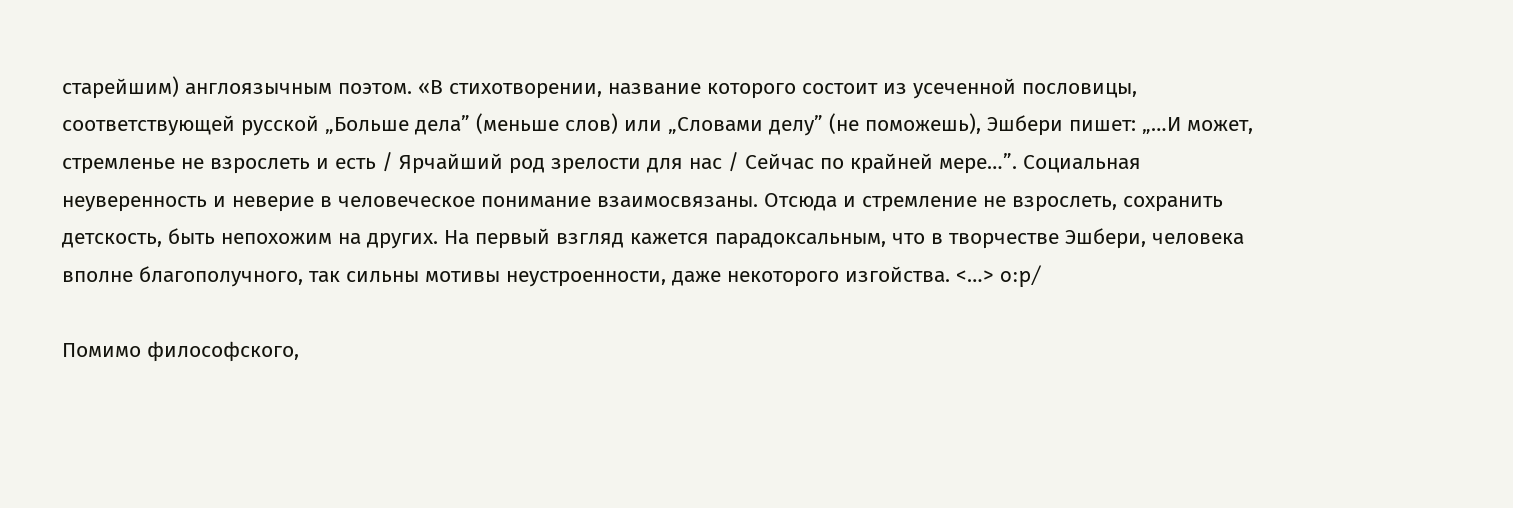старейшим) англоязычным поэтом. «В стихотворении, название которого состоит из усеченной пословицы, соответствующей русской „Больше дела” (меньше слов) или „Словами делу” (не поможешь), Эшбери пишет: „…И может, стремленье не взрослеть и есть / Ярчайший род зрелости для нас / Сейчас по крайней мере…”. Социальная неуверенность и неверие в человеческое понимание взаимосвязаны. Отсюда и стремление не взрослеть, сохранить детскость, быть непохожим на других. На первый взгляд кажется парадоксальным, что в творчестве Эшбери, человека вполне благополучного, так сильны мотивы неустроенности, даже некоторого изгойства. <…> o:p/

Помимо философского,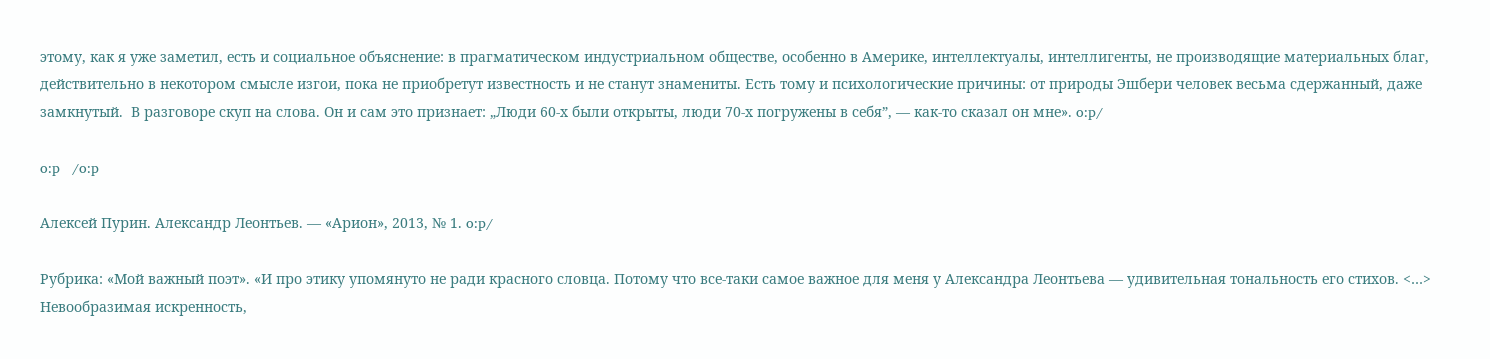этому, как я уже заметил, есть и социальное объяснение: в прагматическом индустриальном обществе, особенно в Америке, интеллектуалы, интеллигенты, не производящие материальных благ, действительно в некотором смысле изгои, пока не приобретут известность и не станут знамениты. Есть тому и психологические причины: от природы Эшбери человек весьма сдержанный, даже замкнутый.  В разговоре скуп на слова. Он и сам это признает: „Люди 60-х были открыты, люди 70-х погружены в себя”, — как-то сказал он мне». o:p/

o:p   /o:p

Алексей Пурин. Александр Леонтьев. — «Арион», 2013, № 1. o:p/

Рубрика: «Мой важный поэт». «И про этику упомянуто не ради красного словца. Потому что все-таки самое важное для меня у Александра Леонтьева — удивительная тональность его стихов. <…> Невообразимая искренность,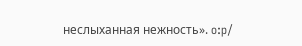неслыханная нежность». o:p/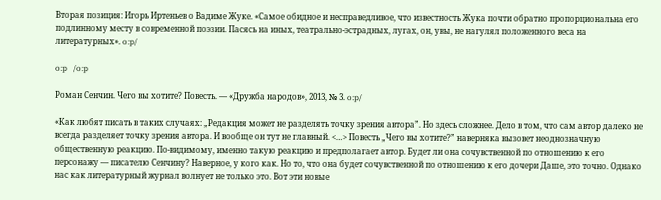Вторая позиция: Игорь Иртеньев о Вадиме Жуке. «Самое обидное и несправедливое, что известность Жука почти обратно пропорциональна его подлинному месту в современной поэзии. Пасясь на иных, театрально-эстрадных, лугах, он, увы, не нагулял положенного веса на литературных». o:p/

o:p   /o:p

Роман Сенчин. Чего вы хотите? Повесть. — «Дружба народов», 2013, № 3. o:p/

«Как любят писать в таких случаях: „Редакция может не разделять точку зрения автора”. Но здесь сложнее. Дело в том, что сам автор далеко не всегда разделяет точку зрения автора. И вообще он тут не главный. <…> Повесть „Чего вы хотите?” наверняка вызовет неоднозначную общественную реакцию. По-видимому, именно такую реакцию и предполагает автор. Будет ли она сочувственной по отношению к его персонажу — писателю Сенчину? Наверное, у кого как. Но то, что она будет сочувственной по отношению к его дочери Даше, это точно. Однако нас как литературный журнал волнует не только это. Вот эти новые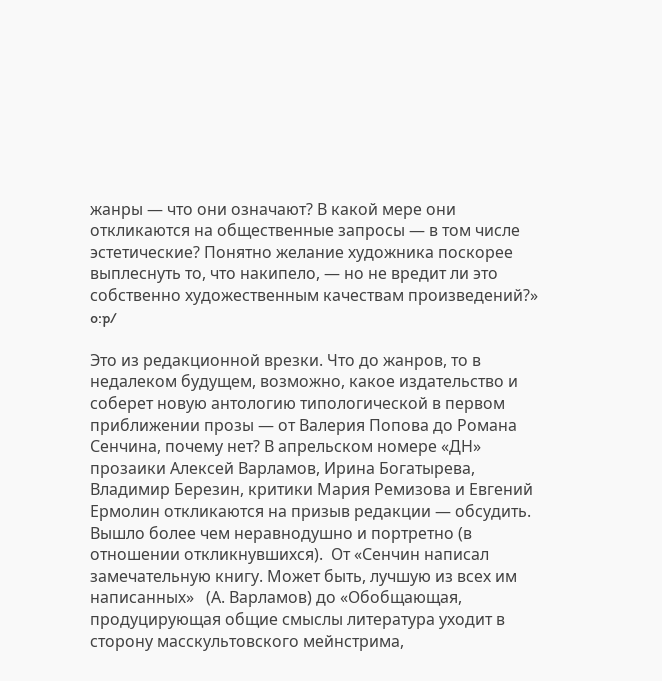жанры — что они означают? В какой мере они откликаются на общественные запросы — в том числе эстетические? Понятно желание художника поскорее выплеснуть то, что накипело, — но не вредит ли это собственно художественным качествам произведений?» o:p/

Это из редакционной врезки. Что до жанров, то в недалеком будущем, возможно, какое издательство и соберет новую антологию типологической в первом приближении прозы — от Валерия Попова до Романа Сенчина, почему нет? В апрельском номере «ДН» прозаики Алексей Варламов, Ирина Богатырева, Владимир Березин, критики Мария Ремизова и Евгений Ермолин откликаются на призыв редакции — обсудить. Вышло более чем неравнодушно и портретно (в отношении откликнувшихся).  От «Сенчин написал замечательную книгу. Может быть, лучшую из всех им написанных»   (А. Варламов) до «Обобщающая, продуцирующая общие смыслы литература уходит в сторону масскультовского мейнстрима,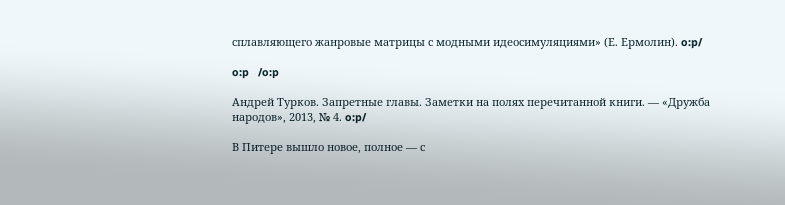сплавляющего жанровые матрицы с модными идеосимуляциями» (Е. Ермолин). o:p/

o:p   /o:p

Андрей Турков. Запретные главы. Заметки на полях перечитанной книги. — «Дружба народов», 2013, № 4. o:p/

В Питере вышло новое, полное — с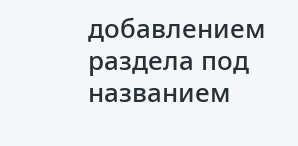добавлением раздела под названием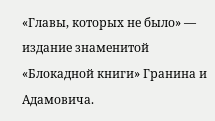«Главы, которых не было» — издание знаменитой «Блокадной книги» Гранина и Адамовича.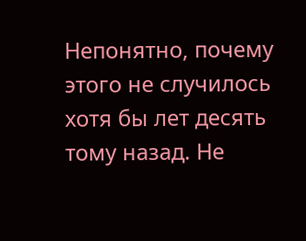Непонятно, почему этого не случилось хотя бы лет десять тому назад. Не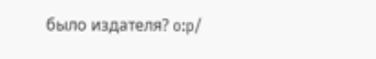было издателя? o:p/